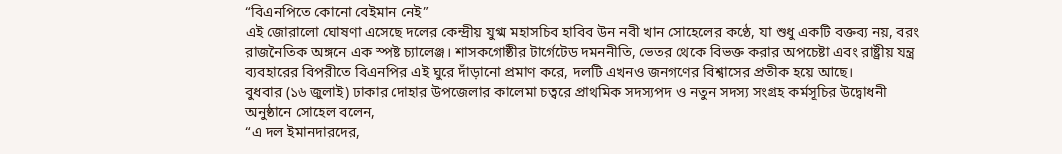“বিএনপিতে কোনো বেইমান নেই”
এই জোরালো ঘোষণা এসেছে দলের কেন্দ্রীয় যুগ্ম মহাসচিব হাবিব উন নবী খান সোহেলের কণ্ঠে, যা শুধু একটি বক্তব্য নয়, বরং রাজনৈতিক অঙ্গনে এক স্পষ্ট চ্যালেঞ্জ। শাসকগোষ্ঠীর টার্গেটেড দমননীতি, ভেতর থেকে বিভক্ত করার অপচেষ্টা এবং রাষ্ট্রীয় যন্ত্র ব্যবহারের বিপরীতে বিএনপির এই ঘুরে দাঁড়ানো প্রমাণ করে, দলটি এখনও জনগণের বিশ্বাসের প্রতীক হয়ে আছে।
বুধবার (১৬ জুলাই) ঢাকার দোহার উপজেলার কালেমা চত্বরে প্রাথমিক সদস্যপদ ও নতুন সদস্য সংগ্রহ কর্মসূচির উদ্বোধনী অনুষ্ঠানে সোহেল বলেন,
“এ দল ইমানদারদের,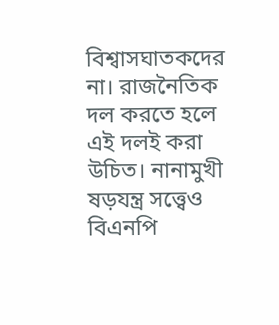বিশ্বাসঘাতকদের না। রাজনৈতিক দল করতে হলে এই দলই করা উচিত। নানামুখী ষড়যন্ত্র সত্ত্বেও বিএনপি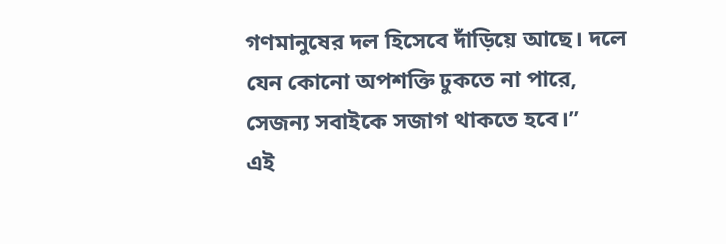গণমানুষের দল হিসেবে দাঁড়িয়ে আছে। দলে যেন কোনো অপশক্তি ঢুকতে না পারে, সেজন্য সবাইকে সজাগ থাকতে হবে।”
এই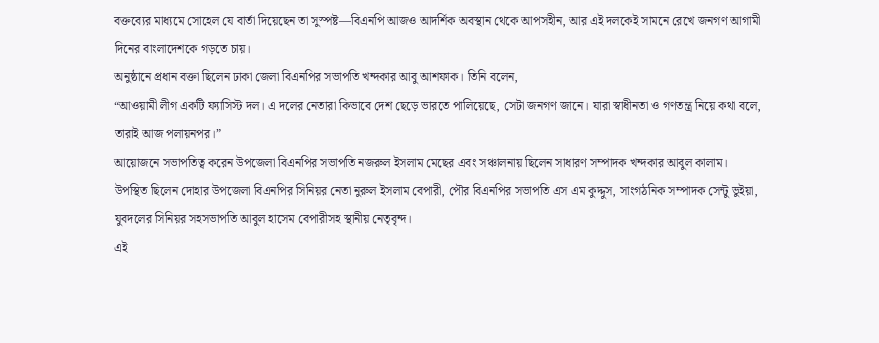বক্তব্যের মাধ্যমে সোহেল যে বার্তা দিয়েছেন তা সুস্পষ্ট—বিএনপি আজও আদর্শিক অবস্থান থেকে আপসহীন, আর এই দলকেই সামনে রেখে জনগণ আগামী দিনের বাংলাদেশকে গড়তে চায়।
অনুষ্ঠানে প্রধান বক্তা ছিলেন ঢাকা জেলা বিএনপির সভাপতি খন্দকার আবু আশফাক। তিনি বলেন,
“আওয়ামী লীগ একটি ফ্যাসিস্ট দল। এ দলের নেতারা কিভাবে দেশ ছেড়ে ভারতে পালিয়েছে, সেটা জনগণ জানে। যারা স্বাধীনতা ও গণতন্ত্র নিয়ে কথা বলে, তারাই আজ পলায়নপর।”
আয়োজনে সভাপতিত্ব করেন উপজেলা বিএনপির সভাপতি নজরুল ইসলাম মেছের এবং সঞ্চালনায় ছিলেন সাধারণ সম্পাদক খন্দকার আবুল কালাম। উপস্থিত ছিলেন দোহার উপজেলা বিএনপির সিনিয়র নেতা নুরুল ইসলাম বেপারী, পৌর বিএনপির সভাপতি এস এম কুদ্দুস, সাংগঠনিক সম্পাদক সেন্টু ভুইয়া, যুবদলের সিনিয়র সহসভাপতি আবুল হাসেম বেপারীসহ স্থানীয় নেতৃবৃন্দ।
এই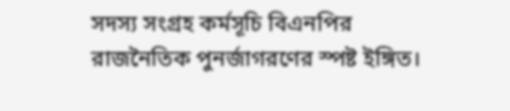সদস্য সংগ্রহ কর্মসূচি বিএনপির রাজনৈতিক পুনর্জাগরণের স্পষ্ট ইঙ্গিত।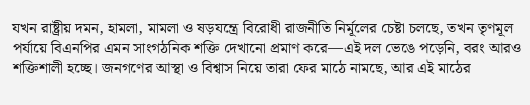যখন রাষ্ট্রীয় দমন, হামলা, মামলা ও ষড়যন্ত্রে বিরোধী রাজনীতি নির্মূলের চেষ্টা চলছে, তখন তৃণমূল পর্যায়ে বিএনপির এমন সাংগঠনিক শক্তি দেখানো প্রমাণ করে—এই দল ভেঙে পড়েনি, বরং আরও শক্তিশালী হচ্ছে। জনগণের আস্থা ও বিশ্বাস নিয়ে তারা ফের মাঠে নামছে, আর এই মাঠের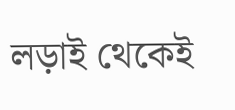লড়াই থেকেই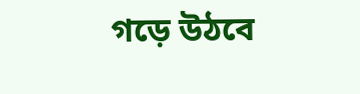গড়ে উঠবে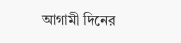আগামী দিনের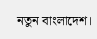নতুন বাংলাদেশ।